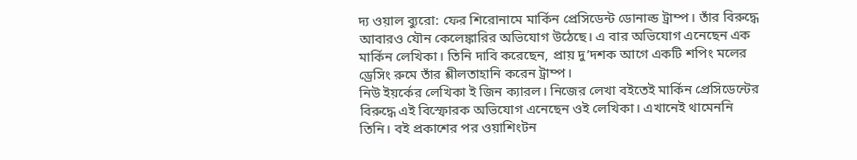দ্য ওয়াল ব্যুরো: ফের শিরোনামে মার্কিন প্রেসিডেন্ট ডোনাল্ড ট্রাম্প। তাঁর বিরুদ্ধে আবারও যৌন কেলেঙ্কারির অভিযোগ উঠেছে। এ বার অভিযোগ এনেছেন এক মার্কিন লেখিকা। তিনি দাবি করেছেন, প্রায় দু’দশক আগে একটি শপিং মলের ড্রেসিং রুমে তাঁর শ্লীলতাহানি করেন ট্রাম্প।
নিউ ইয়র্কের লেখিকা ই জিন ক্যারল। নিজের লেখা বইতেই মার্কিন প্রেসিডেন্টের বিরুদ্ধে এই বিস্ফোরক অভিযোগ এনেছেন ওই লেখিকা। এখানেই থামেননি তিনি। বই প্রকাশের পর ওয়াশিংটন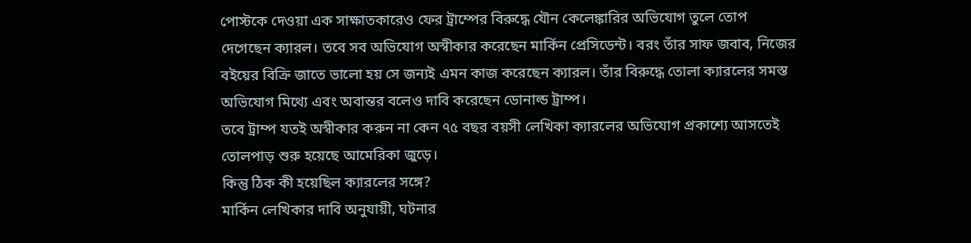পোস্টকে দেওয়া এক সাক্ষাতকারেও ফের ট্রাম্পের বিরুদ্ধে যৌন কেলেঙ্কারির অভিযোগ তুলে তোপ দেগেছেন ক্যারল। তবে সব অভিযোগ অস্বীকার করেছেন মার্কিন প্রেসিডেন্ট। বরং তাঁর সাফ জবাব, নিজের বইয়ের বিক্রি জাতে ভালো হয় সে জন্যই এমন কাজ করেছেন ক্যারল। তাঁর বিরুদ্ধে তোলা ক্যারলের সমস্ত অভিযোগ মিথ্যে এবং অবান্তর বলেও দাবি করেছেন ডোনাল্ড ট্রাম্প।
তবে ট্রাম্প যতই অস্বীকার করুন না কেন ৭৫ বছর বয়সী লেখিকা ক্যারলের অভিযোগ প্রকাশ্যে আসতেই তোলপাড় শুরু হয়েছে আমেরিকা জুড়ে।
কিন্তু ঠিক কী হয়েছিল ক্যারলের সঙ্গে?
মার্কিন লেখিকার দাবি অনুযায়ী, ঘটনার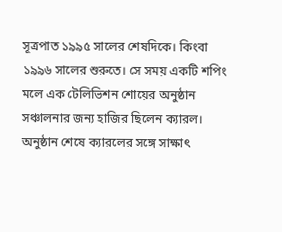সূত্রপাত ১৯৯৫ সালের শেষদিকে। কিংবা ১৯৯৬ সালের শুরুতে। সে সময় একটি শপিং মলে এক টেলিভিশন শোয়ের অনুষ্ঠান সঞ্চালনার জন্য হাজির ছিলেন ক্যারল। অনুষ্ঠান শেষে ক্যারলের সঙ্গে সাক্ষাৎ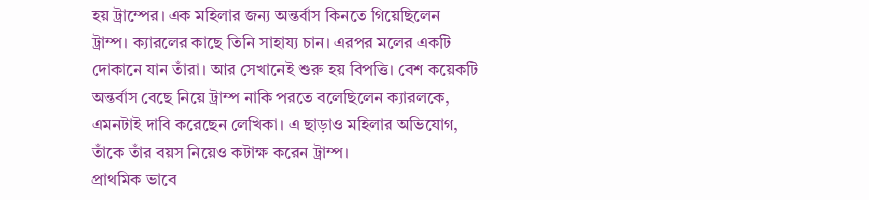হয় ট্রাম্পের। এক মহিলার জন্য অন্তর্বাস কিনতে গিয়েছিলেন ট্রাম্প। ক্যারলের কাছে তিনি সাহায্য চান। এরপর মলের একটি দোকানে যান তাঁরা। আর সেখানেই শুরু হয় বিপত্তি। বেশ কয়েকটি অন্তর্বাস বেছে নিয়ে ট্রাম্প নাকি পরতে বলেছিলেন ক্যারলকে, এমনটাই দাবি করেছেন লেখিকা। এ ছাড়াও মহিলার অভিযোগ, তাঁকে তাঁর বয়স নিয়েও কটাক্ষ করেন ট্রাম্প।
প্রাথমিক ভাবে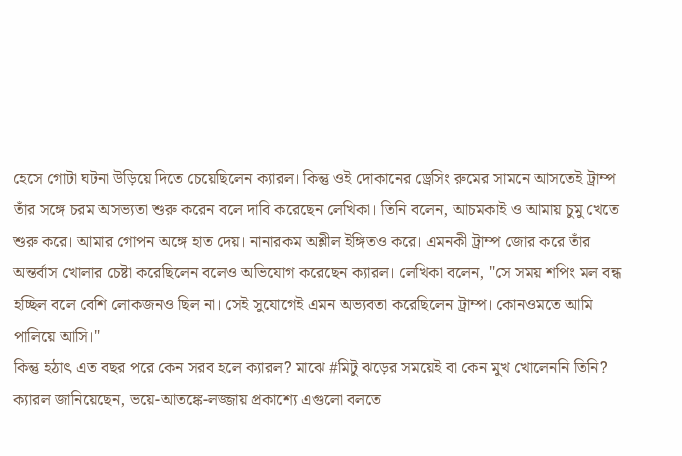হেসে গোটা ঘটনা উড়িয়ে দিতে চেয়েছিলেন ক্যারল। কিন্তু ওই দোকানের ড্রেসিং রুমের সামনে আসতেই ট্রাম্প তাঁর সঙ্গে চরম অসভ্যতা শুরু করেন বলে দাবি করেছেন লেখিকা। তিনি বলেন, আচমকাই ও আমায় চুমু খেতে শুরু করে। আমার গোপন অঙ্গে হাত দেয়। নানারকম অশ্লীল ইঙ্গিতও করে। এমনকী ট্রাম্প জোর করে তাঁর অন্তর্বাস খোলার চেষ্টা করেছিলেন বলেও অভিযোগ করেছেন ক্যারল। লেখিকা বলেন, "সে সময় শপিং মল বন্ধ হচ্ছিল বলে বেশি লোকজনও ছিল না। সেই সুযোগেই এমন অভ্যবতা করেছিলেন ট্রাম্প। কোনওমতে আমি পালিয়ে আসি।"
কিন্তু হঠাৎ এত বছর পরে কেন সরব হলে ক্যারল? মাঝে #মিটু ঝড়ের সময়েই বা কেন মুখ খোলেননি তিনি?
ক্যারল জানিয়েছেন, ভয়ে-আতঙ্কে-লজ্জায় প্রকাশ্যে এগুলো বলতে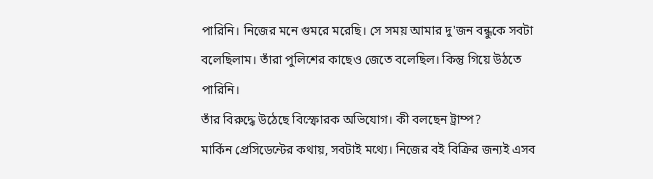পারিনি। নিজের মনে গুমরে মরেছি। সে সময় আমার দু'জন বন্ধুকে সবটা বলেছিলাম। তাঁরা পুলিশের কাছেও জেতে বলেছিল। কিন্তু গিয়ে উঠতে পারিনি।
তাঁর বিরুদ্ধে উঠেছে বিস্ফোরক অভিযোগ। কী বলছেন ট্রাম্প?
মার্কিন প্রেসিডেন্টের কথায়, সবটাই মথ্যে। নিজের বই বিক্রির জন্যই এসব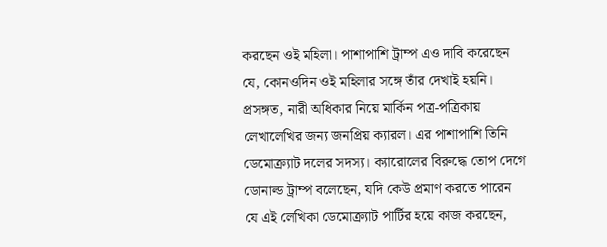করছেন ওই মহিলা। পাশাপাশি ট্রাম্প এও দাবি করেছেন যে, কোনওদিন ওই মহিলার সঙ্গে তাঁর দেখাই হয়নি।
প্রসঙ্গত, নারী অধিকার নিয়ে মার্কিন পত্র-পত্রিকায় লেখালেখির জন্য জনপ্রিয় ক্যারল। এর পাশাপাশি তিনি ডেমোক্র্যাট দলের সদস্য। ক্যারোলের বিরুদ্ধে তোপ দেগে ডোনাল্ড ট্রাম্প বলেছেন, যদি কেউ প্রমাণ করতে পারেন যে এই লেখিকা ডেমোক্র্যাট পার্টির হয়ে কাজ করছেন,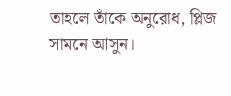তাহলে তাঁকে অনুরোধ, প্লিজ সামনে আসুন।